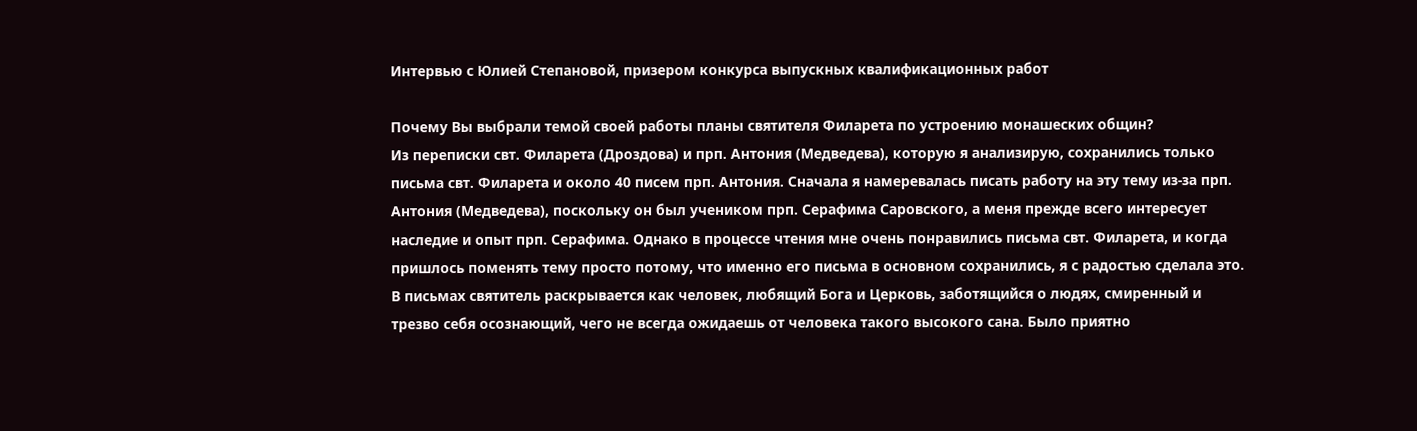Интервью с Юлией Степановой, призером конкурса выпускных квалификационных работ

Почему Вы выбрали темой своей работы планы святителя Филарета по устроению монашеских общин?
Из переписки свт. Филарета (Дроздова) и прп. Антония (Медведева), которую я анализирую, сохранились только письма свт. Филарета и около 40 писем прп. Антония. Сначала я намеревалась писать работу на эту тему из-за прп. Антония (Медведева), поскольку он был учеником прп. Серафима Саровского, а меня прежде всего интересует наследие и опыт прп. Серафима. Однако в процессе чтения мне очень понравились письма свт. Филарета, и когда пришлось поменять тему просто потому, что именно его письма в основном сохранились, я с радостью сделала это. В письмах святитель раскрывается как человек, любящий Бога и Церковь, заботящийся о людях, смиренный и трезво себя осознающий, чего не всегда ожидаешь от человека такого высокого сана. Было приятно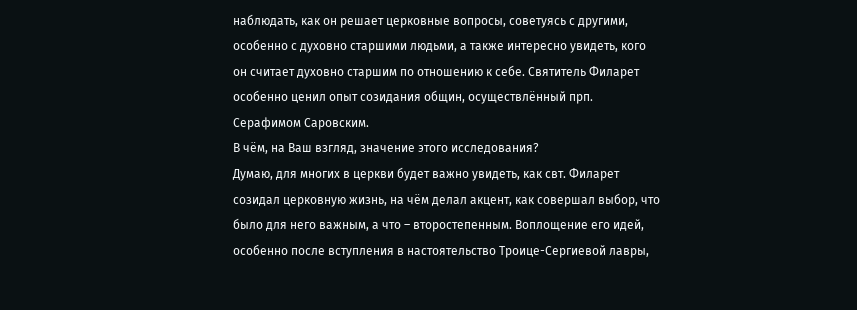наблюдать, как он решает церковные вопросы, советуясь с другими, особенно с духовно старшими людьми, а также интересно увидеть, кого он считает духовно старшим по отношению к себе. Святитель Филарет особенно ценил опыт созидания общин, осуществлённый прп. Серафимом Саровским.
В чём, на Ваш взгляд, значение этого исследования?
Думаю, для многих в церкви будет важно увидеть, как свт. Филарет созидал церковную жизнь, на чём делал акцент, как совершал выбор, что было для него важным, а что – второстепенным. Воплощение его идей, особенно после вступления в настоятельство Троице-Сергиевой лавры,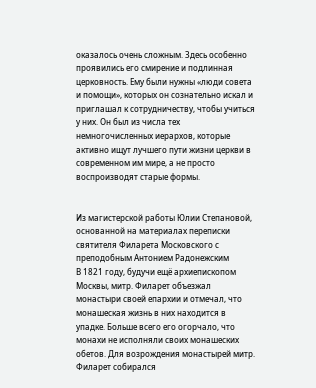оказалось очень сложным. Здесь особенно проявились его смирение и подлинная церковность. Ему были нужны «люди совета и помощи», которых он сознательно искал и приглашал к сотрудничеству, чтобы учиться у них. Он был из числа тех немногочисленных иерархов, которые активно ищут лучшего пути жизни церкви в современном им мире, а не просто воспроизводят старые формы.


Из магистерской работы Юлии Степановой, основанной на материалах переписки святителя Филарета Московского с преподобным Антонием Радонежским
В 1821 году, будучи ещё архиепископом Москвы, митр. Филарет объезжал монастыри своей епархии и отмечал, что монашеская жизнь в них находится в упадке. Больше всего его огорчало, что монахи не исполняли своих монашеских обетов. Для возрождения монастырей митр. Филарет собирался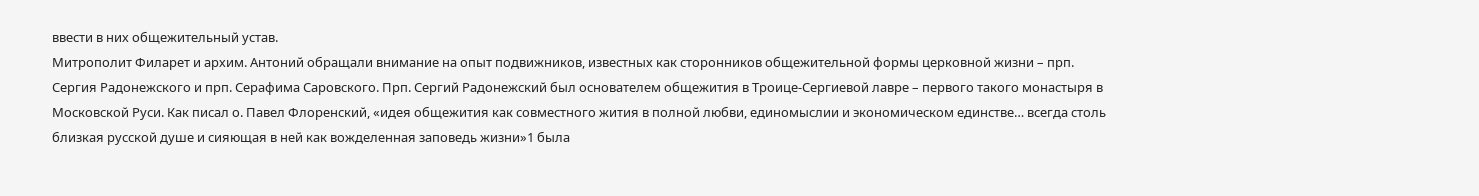ввести в них общежительный устав.
Митрополит Филарет и архим. Антоний обращали внимание на опыт подвижников, известных как сторонников общежительной формы церковной жизни – прп. Сергия Радонежского и прп. Серафима Саровского. Прп. Сергий Радонежский был основателем общежития в Троице-Сергиевой лавре – первого такого монастыря в Московской Руси. Как писал о. Павел Флоренский, «идея общежития как совместного жития в полной любви, единомыслии и экономическом единстве… всегда столь близкая русской душе и сияющая в ней как вожделенная заповедь жизни»1 была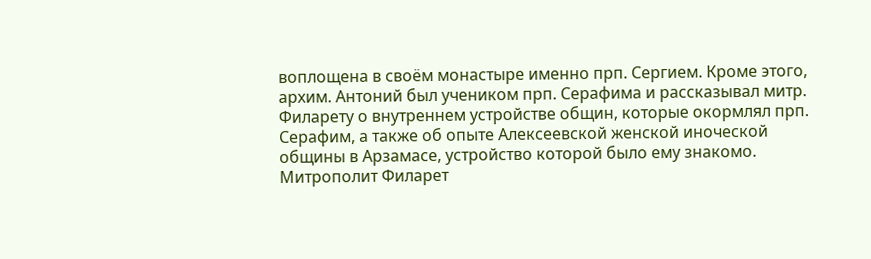воплощена в своём монастыре именно прп. Сергием. Кроме этого, архим. Антоний был учеником прп. Серафима и рассказывал митр. Филарету о внутреннем устройстве общин, которые окормлял прп. Серафим, а также об опыте Алексеевской женской иноческой общины в Арзамасе, устройство которой было ему знакомо.
Митрополит Филарет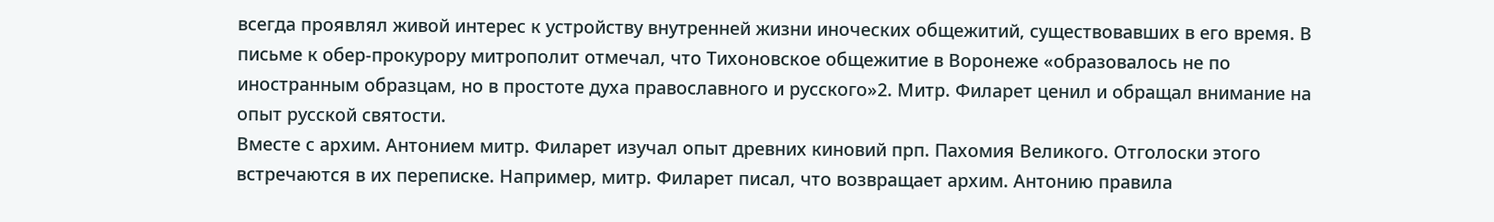всегда проявлял живой интерес к устройству внутренней жизни иноческих общежитий, существовавших в его время. В письме к обер-прокурору митрополит отмечал, что Тихоновское общежитие в Воронеже «образовалось не по иностранным образцам, но в простоте духа православного и русского»2. Митр. Филарет ценил и обращал внимание на опыт русской святости.
Вместе с архим. Антонием митр. Филарет изучал опыт древних киновий прп. Пахомия Великого. Отголоски этого встречаются в их переписке. Например, митр. Филарет писал, что возвращает архим. Антонию правила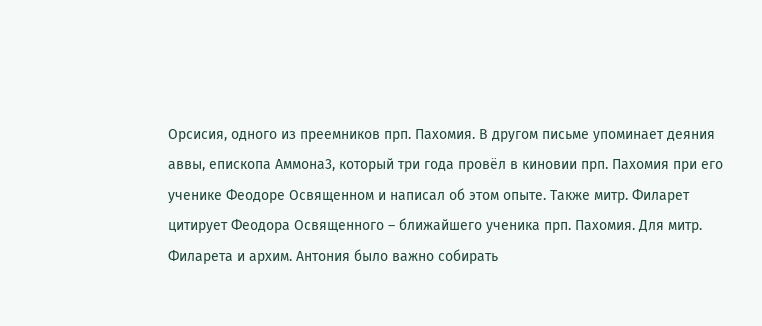Орсисия, одного из преемников прп. Пахомия. В другом письме упоминает деяния аввы, епископа Аммона3, который три года провёл в киновии прп. Пахомия при его ученике Феодоре Освященном и написал об этом опыте. Также митр. Филарет цитирует Феодора Освященного – ближайшего ученика прп. Пахомия. Для митр. Филарета и архим. Антония было важно собирать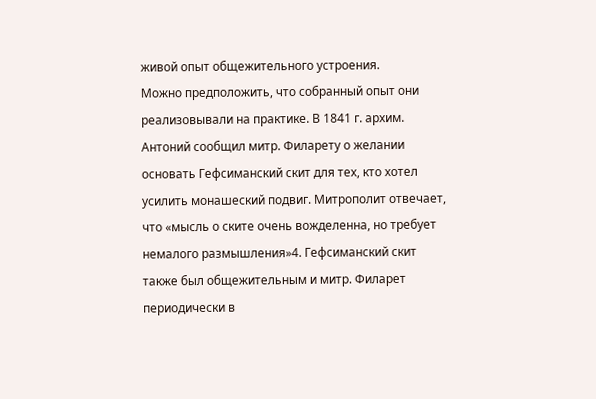живой опыт общежительного устроения.
Можно предположить, что собранный опыт они реализовывали на практике. В 1841 г. архим. Антоний сообщил митр. Филарету о желании основать Гефсиманский скит для тех, кто хотел усилить монашеский подвиг. Митрополит отвечает, что «мысль о ските очень вожделенна, но требует немалого размышления»4. Гефсиманский скит также был общежительным и митр. Филарет периодически в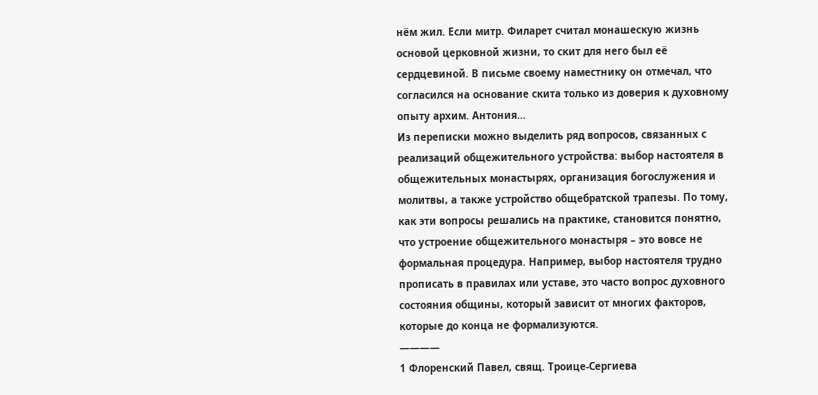нём жил. Если митр. Филарет считал монашескую жизнь основой церковной жизни, то скит для него был её сердцевиной. В письме своему наместнику он отмечал, что согласился на основание скита только из доверия к духовному опыту архим. Антония…
Из переписки можно выделить ряд вопросов, связанных с реализаций общежительного устройства: выбор настоятеля в общежительных монастырях, организация богослужения и молитвы, а также устройство общебратской трапезы. По тому, как эти вопросы решались на практике, становится понятно, что устроение общежительного монастыря – это вовсе не формальная процедура. Например, выбор настоятеля трудно прописать в правилах или уставе, это часто вопрос духовного состояния общины, который зависит от многих факторов, которые до конца не формализуются.
————
1 Флоренский Павел, свящ. Троице-Сергиева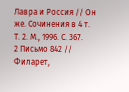Лавра и Россия // Он же. Сочинения в 4 т. Т. 2. М., 1996. С. 367.
2 Письмо 842 // Филарет,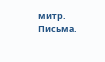митр. Письма.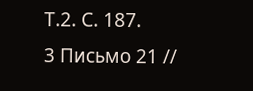Т.2. С. 187.
3 Письмо 21 //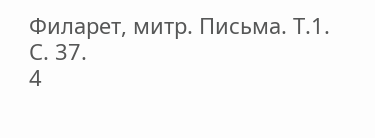Филарет, митр. Письма. Т.1. С. 37.
4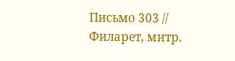Письмо 303 // Филарет, митр.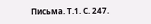Письма. Т.1. С. 247.